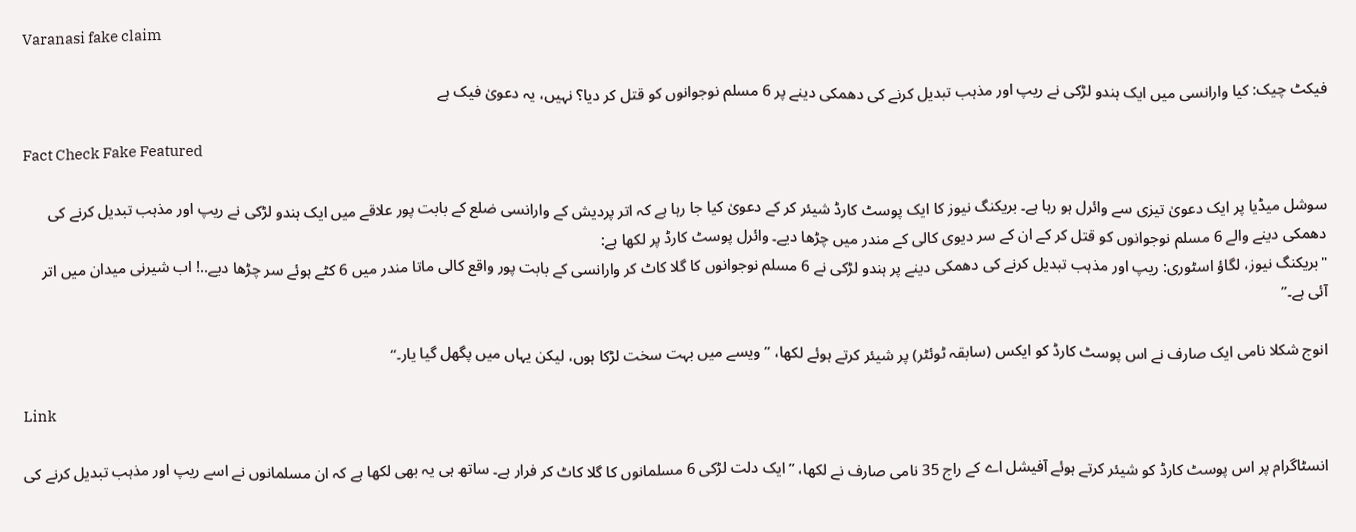Varanasi fake claim

فیکٹ چیک: کیا وارانسی میں ایک ہندو لڑکی نے ریپ اور مذہب تبدیل کرنے کی دھمکی دینے پر 6 مسلم نوجوانوں کو قتل کر دیا؟ نہیں، یہ دعویٰ فیک ہے

Fact Check Fake Featured

سوشل میڈیا پر ایک دعویٰ تیزی سے وائرل ہو رہا ہے۔ بریکنگ نیوز کا ایک پوسٹ کارڈ شیئر کر کے دعویٰ کیا جا رہا ہے کہ اتر پردیش کے وارانسی ضلع کے بابت پور علاقے میں ایک ہندو لڑکی نے ریپ اور مذہب تبدیل کرنے کی دھمکی دینے والے 6 مسلم نوجوانوں کو قتل کر کے ان کے سر دیوی کالی کے مندر میں چڑھا دیے۔ وائرل پوسٹ کارڈ پر لکھا ہے:
"بریکنگ نیوز، لگاؤ اسٹوری: ریپ اور مذہب تبدیل کرنے کی دھمکی دینے پر ہندو لڑکی نے 6 مسلم نوجوانوں کا گلا کاٹ کر وارانسی کے بابت پور واقع کالی ماتا مندر میں 6 کٹے ہوئے سر چڑھا دیے..! اب شیرنی میدان میں اتر آئی ہے۔”

انوج شکلا نامی ایک صارف نے اس پوسٹ کارڈ کو ایکس (سابقہ ٹوئٹر) پر شیئر کرتے ہوئے لکھا، ’’ویسے میں بہت سخت لڑکا ہوں، لیکن یہاں میں پگھل گیا یار۔‘‘

Link

انسٹاگرام پر اس پوسٹ کارڈ کو شیئر کرتے ہوئے آفیشل اے کے راج 35 نامی صارف نے لکھا، ’’ایک دلت لڑکی 6 مسلمانوں کا گلا کاٹ کر فرار ہے۔ ساتھ ہی یہ بھی لکھا ہے کہ ان مسلمانوں نے اسے ریپ اور مذہب تبدیل کرنے کی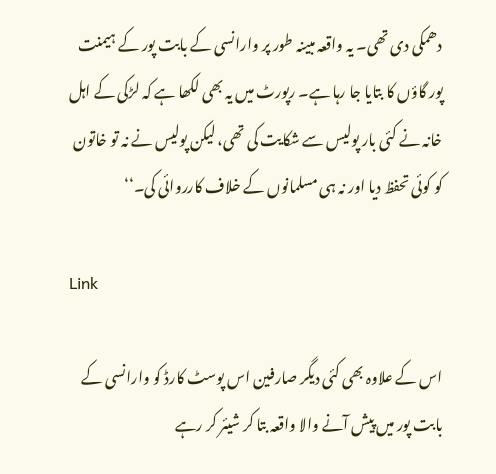دھمکی دی تھی۔ یہ واقعہ مبینہ طور پر وارانسی کے بابت پور کے ہیمنت پور گاؤں کا بتایا جا رہا ہے۔ رپورٹ میں یہ بھی لکھا ہے کہ لڑکی کے اہل خانہ نے کئی بار پولیس سے شکایت کی تھی، لیکن پولیس نے نہ تو خاتون کو کوئی تحفظ دیا اور نہ ہی مسلمانوں کے خلاف کارروائی کی۔‘‘

Link

اس کے علاوہ بھی کئی دیگر صارفین اس پوسٹ کارڈ کو وارانسی کے بابت پور میں پیش آنے والا واقعہ بتا کر شیئر کر رہے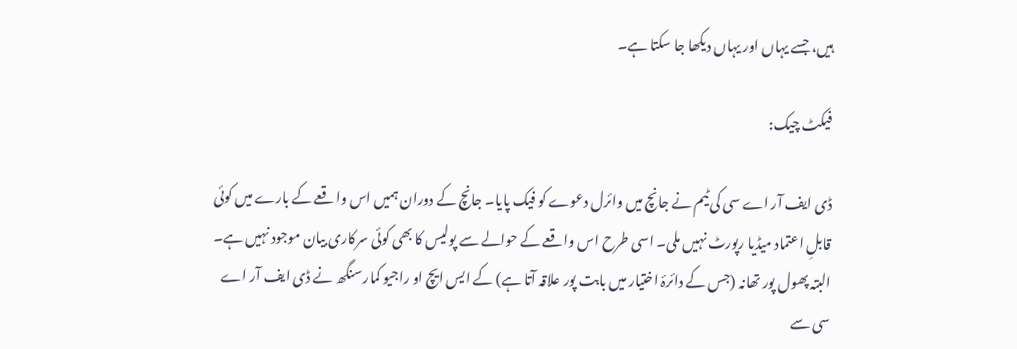ہیں، جسے یہاں اور یہاں دیکھا جا سکتا ہے۔

فیکٹ چیک:

ڈی ایف آر اے سی کی ٹیم نے جانچ میں وائرل دعوے کو فیک پایا۔ جانچ کے دوران ہمیں اس واقعے کے بارے میں کوئی قابلِ اعتماد میڈیا رپورٹ نہیں ملی۔ اسی طرح اس واقعے کے حوالے سے پولیس کا بھی کوئی سرکاری بیان موجود نہیں ہے۔ البتہ پھول پور تھانہ (جس کے دائرۂ اختیار میں بابت پور علاقہ آتا ہے) کے ایس ایچ او راجیو کمار سنگھ نے ڈی ایف آر اے سی سے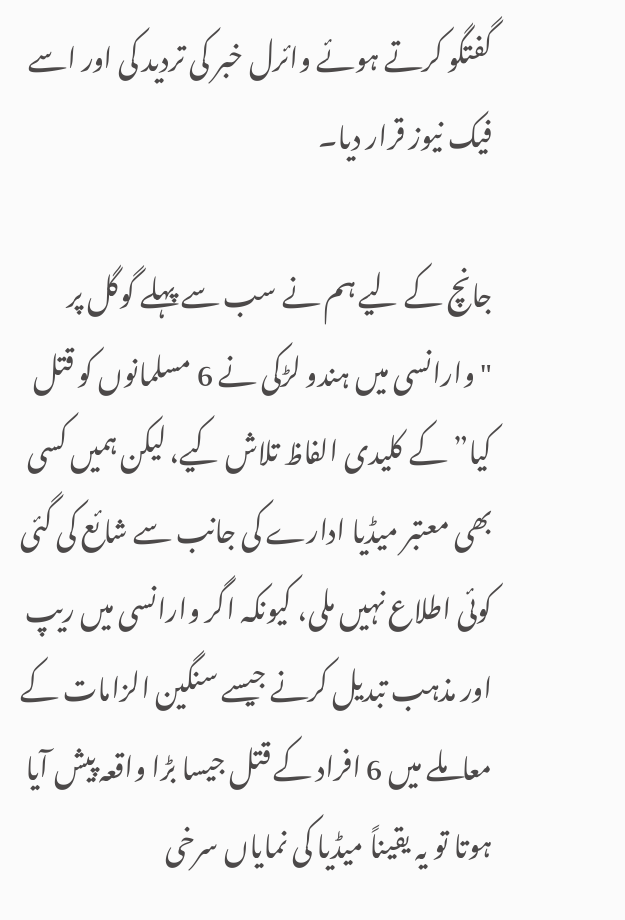گفتگو کرتے ہوئے وائرل خبر کی تردید کی اور اسے فیک نیوز قرار دیا۔

جانچ کے لیے ہم نے سب سے پہلے گوگل پر "وارانسی میں ہندو لڑکی نے 6 مسلمانوں کو قتل کیا” کے کلیدی الفاظ تلاش کیے، لیکن ہمیں کسی بھی معتبر میڈیا ادارے کی جانب سے شائع کی گئی کوئی اطلاع نہیں ملی، کیونکہ اگر وارانسی میں ریپ اور مذہب تبدیل کرنے جیسے سنگین الزامات کے معاملے میں 6 افراد کے قتل جیسا بڑا واقعہ پیش آیا ہوتا تو یہ یقیناً میڈیا کی نمایاں سرخی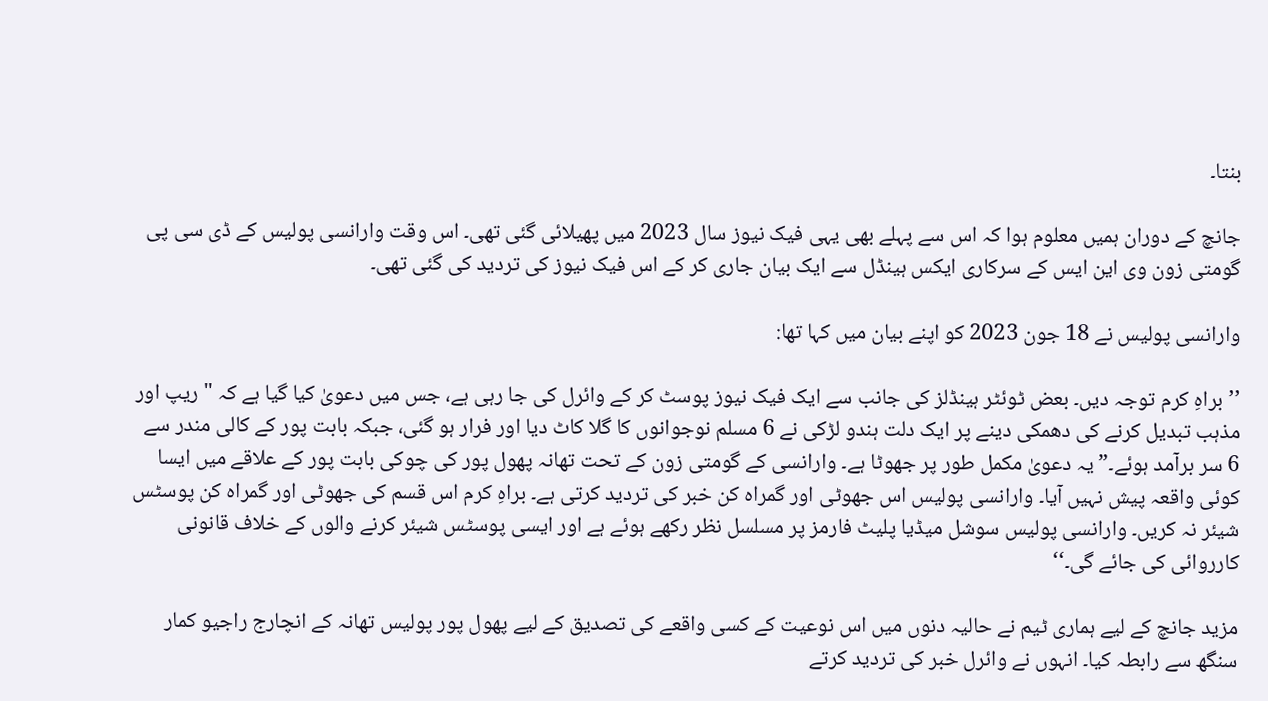بنتا۔

جانچ کے دوران ہمیں معلوم ہوا کہ اس سے پہلے بھی یہی فیک نیوز سال 2023 میں پھیلائی گئی تھی۔ اس وقت وارانسی پولیس کے ڈی سی پی گومتی زون وی این ایس کے سرکاری ایکس ہینڈل سے ایک بیان جاری کر کے اس فیک نیوز کی تردید کی گئی تھی۔

وارانسی پولیس نے 18 جون 2023 کو اپنے بیان میں کہا تھا:

’’براہِ کرم توجہ دیں۔ بعض ٹوئٹر ہینڈلز کی جانب سے ایک فیک نیوز پوسٹ کر کے وائرل کی جا رہی ہے، جس میں دعویٰ کیا گیا ہے کہ "ریپ اور مذہب تبدیل کرنے کی دھمکی دینے پر ایک دلت ہندو لڑکی نے 6 مسلم نوجوانوں کا گلا کاٹ دیا اور فرار ہو گئی، جبکہ بابت پور کے کالی مندر سے 6 سر برآمد ہوئے۔” یہ دعویٰ مکمل طور پر جھوٹا ہے۔ وارانسی کے گومتی زون کے تحت تھانہ پھول پور کی چوکی بابت پور کے علاقے میں ایسا کوئی واقعہ پیش نہیں آیا۔ وارانسی پولیس اس جھوٹی اور گمراہ کن خبر کی تردید کرتی ہے۔ براہِ کرم اس قسم کی جھوٹی اور گمراہ کن پوسٹس شیئر نہ کریں۔ وارانسی پولیس سوشل میڈیا پلیٹ فارمز پر مسلسل نظر رکھے ہوئے ہے اور ایسی پوسٹس شیئر کرنے والوں کے خلاف قانونی کارروائی کی جائے گی۔‘‘

مزید جانچ کے لیے ہماری ٹیم نے حالیہ دنوں میں اس نوعیت کے کسی واقعے کی تصدیق کے لیے پھول پور پولیس تھانہ کے انچارج راجیو کمار سنگھ سے رابطہ کیا۔ انہوں نے وائرل خبر کی تردید کرتے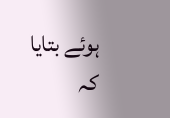ہوئے بتایا کہ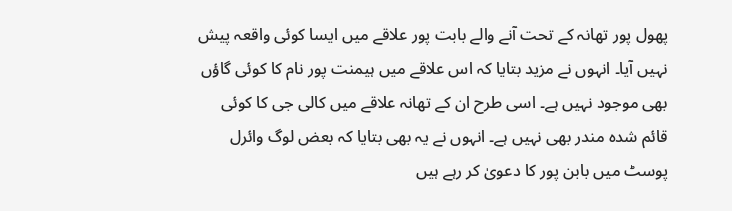پھول پور تھانہ کے تحت آنے والے بابت پور علاقے میں ایسا کوئی واقعہ پیش نہیں آیا۔ انہوں نے مزید بتایا کہ اس علاقے میں ہیمنت پور نام کا کوئی گاؤں بھی موجود نہیں ہے۔ اسی طرح ان کے تھانہ علاقے میں کالی جی کا کوئی قائم شدہ مندر بھی نہیں ہے۔ انہوں نے یہ بھی بتایا کہ بعض لوگ وائرل پوسٹ میں بابن پور کا دعویٰ کر رہے ہیں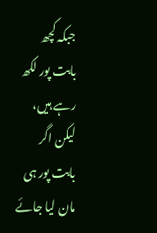جبکہ کچھ بابت پور لکھ رہے ہیں، لیکن اگر بابت پور ہی مان لیا جائے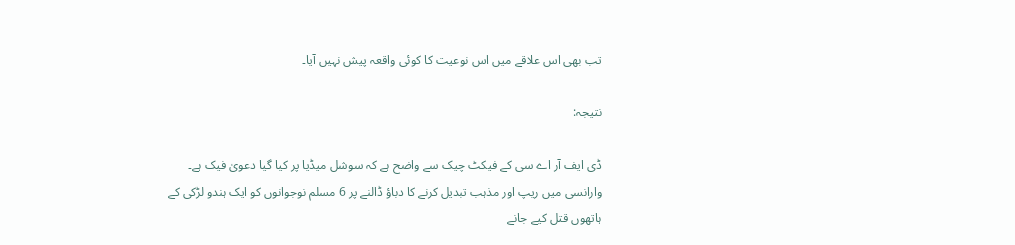تب بھی اس علاقے میں اس نوعیت کا کوئی واقعہ پیش نہیں آیا۔

نتیجہ:

ڈی ایف آر اے سی کے فیکٹ چیک سے واضح ہے کہ سوشل میڈیا پر کیا گیا دعویٰ فیک ہے۔ وارانسی میں ریپ اور مذہب تبدیل کرنے کا دباؤ ڈالنے پر 6 مسلم نوجوانوں کو ایک ہندو لڑکی کے ہاتھوں قتل کیے جانے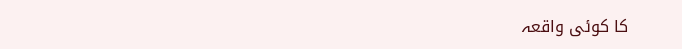کا کوئی واقعہ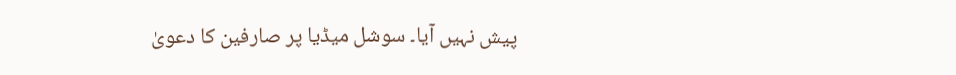پیش نہیں آیا۔ سوشل میڈیا پر صارفین کا دعویٰ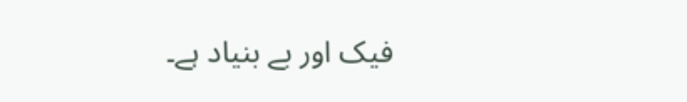فیک اور بے بنیاد ہے۔